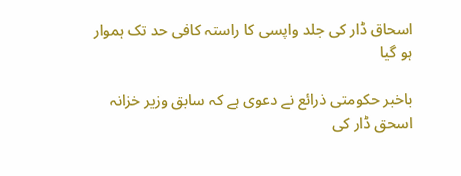اسحاق ڈار کی جلد واپسی کا راستہ کافی حد تک ہموار ہو گیا

باخبر حکومتی ذرائع نے دعوی ہے کہ سابق وزیر خزانہ اسحق ڈار کی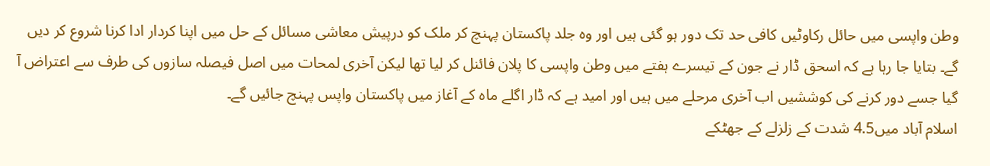وطن واپسی میں حائل رکاوٹیں کافی حد تک دور ہو گئی ہیں اور وہ جلد پاکستان پہنچ کر ملک کو درپیش معاشی مسائل کے حل میں اپنا کردار ادا کرنا شروع کر دیں گے۔ بتایا جا رہا ہے کہ اسحق ڈار نے جون کے تیسرے ہفتے میں وطن واپسی کا پلان فائنل کر لیا تھا لیکن آخری لمحات میں اصل فیصلہ سازوں کی طرف سے اعتراض آ گیا جسے دور کرنے کی کوششیں اب آخری مرحلے میں ہیں اور امید ہے کہ ڈار اگلے ماہ کے آغاز میں پاکستان واپس پہنچ جائیں گے۔
اسلام آباد میں4.5 شدت کے زلزلے کے جھٹکے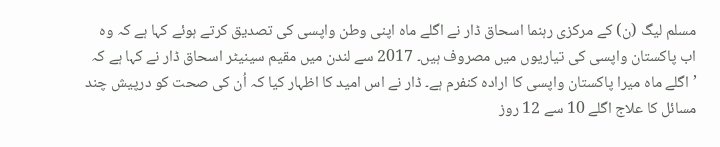مسلم لیگ (ن) کے مرکزی رہنما اسحاق ڈار نے اگلے ماہ اپنی وطن واپسی کی تصدیق کرتے ہوئے کہا ہے کہ وہ اب پاکستان واپسی کی تیاریوں میں مصروف ہیں۔ 2017 سے لندن میں مقیم سینیٹر اسحاق ڈار نے کہا ہے کہ ’اگلے ماہ میرا پاکستان واپسی کا ارادہ کنفرم ہے۔ ڈار نے اس امید کا اظہار کیا کہ اُن کی صحت کو درپیش چند مسائل کا علاج اگلے 10 سے 12 روز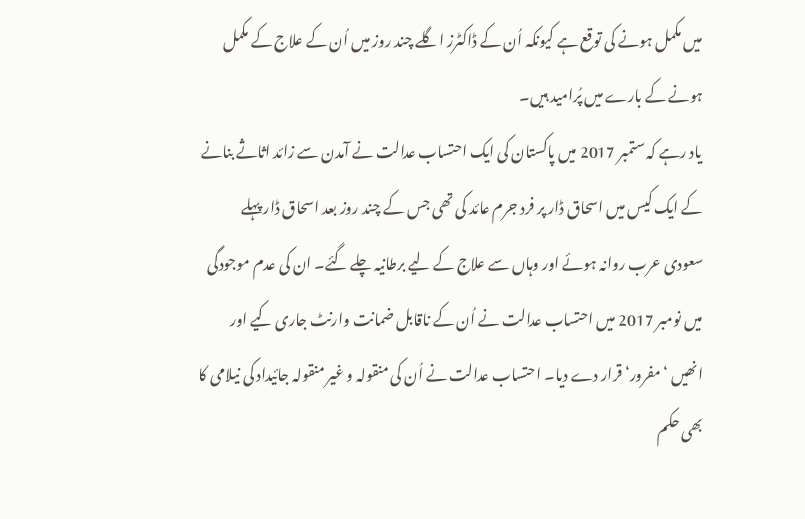میں مکمل ہونے کی توقع ہے کیونکہ اُن کے ڈاکٹرز اگلے چند روز میں اُن کے علاج کے مکمل ہونے کے بارے میں پُرامید ہیں۔
یاد رہے کہ ستمبر 2017 میں پاکستان کی ایک احتساب عدالت نے آمدن سے زائد اثاثے بنانے کے ایک کیس میں اسحاق ڈار پر فرد جرم عائد کی تھی جس کے چند روز بعد اسحاق ڈار پہلے سعودی عرب روانہ ہوئے اور وہاں سے علاج کے لیے برطانیہ چلے گئے۔ ان کی عدم موجودگی میں نومبر 2017 میں احتساب عدالت نے اُن کے ناقابل ضمانت وارنٹ جاری کیے اور انھیں ‘مفرور‘ قرار دے دیا۔ احتساب عدالت نے اُن کی منقولہ و غیر منقولہ جائیداد کی نیلامی کا بھی حکم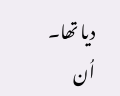دیا تھا۔
اُن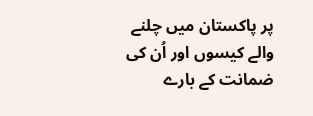پر پاکستان میں چلنے والے کیسوں اور اُن کی ضمانت کے بارے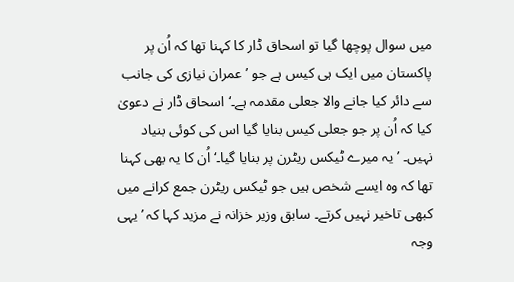میں سوال پوچھا گیا تو اسحاق ڈار کا کہنا تھا کہ اُن پر پاکستان میں ایک ہی کیس ہے جو ’عمران نیازی کی جانب سے دائر کیا جانے والا جعلی مقدمہ ہے۔‘اسحاق ڈار نے دعویٰ کیا کہ اُن پر جو جعلی کیس بنایا گیا اس کی کوئی بنیاد نہیں۔ ’یہ میرے ٹیکس ریٹرن پر بنایا گیا۔‘ اُن کا یہ بھی کہنا تھا کہ وہ ایسے شخص ہیں جو ٹیکس ریٹرن جمع کرانے میں کبھی تاخیر نہیں کرتے۔ سابق وزیر خزانہ نے مزید کہا کہ ’یہی وجہ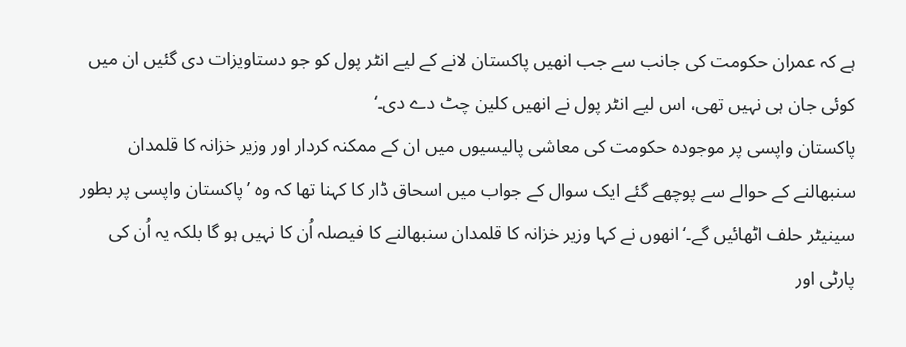ہے کہ عمران حکومت کی جانب سے جب انھیں پاکستان لانے کے لیے انٹر پول کو جو دستاویزات دی گئیں ان میں کوئی جان ہی نہیں تھی، اس لیے انٹر پول نے انھیں کلین چٹ دے دی۔‘
پاکستان واپسی پر موجودہ حکومت کی معاشی پالیسیوں میں ان کے ممکنہ کردار اور وزیر خزانہ کا قلمدان سنبھالنے کے حوالے سے پوچھے گئے ایک سوال کے جواب میں اسحاق ڈار کا کہنا تھا کہ وہ ’پاکستان واپسی پر بطور سینیٹر حلف اٹھائیں گے۔‘انھوں نے کہا وزیر خزانہ کا قلمدان سنبھالنے کا فیصلہ اُن کا نہیں ہو گا بلکہ یہ اُن کی پارٹی اور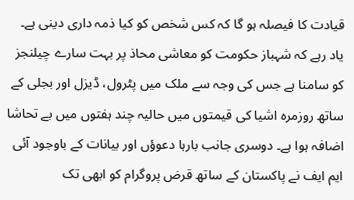قیادت کا فیصلہ ہو گا کہ کس شخص کو کیا ذمہ داری دینی ہے۔
یاد رہے کہ شہباز حکومت کو معاشی محاذ پر بہت سارے چیلنجز کو سامنا ہے جس کی وجہ سے ملک میں پٹرول، ڈیزل اور بجلی کے ساتھ روزمرہ اشیا کی قیمتوں میں حالیہ چند ہفتوں میں بے تحاشا اضافہ ہوا ہے۔ دوسری جانب بارہا دعوؤں اور بیانات کے باوجود آئی ایم ایف نے پاکستان کے ساتھ قرض پروگرام کو ابھی تک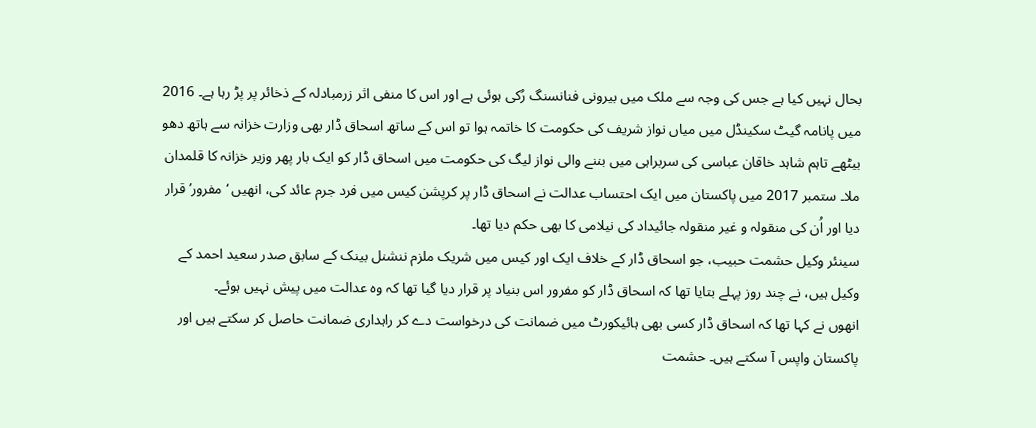بحال نہیں کیا ہے جس کی وجہ سے ملک میں بیرونی فنانسنگ رُکی ہوئی ہے اور اس کا منفی اثر زرمبادلہ کے ذخائر پر پڑ رہا ہے۔ 2016 میں پانامہ گیٹ سکینڈل میں میاں نواز شریف کی حکومت کا خاتمہ ہوا تو اس کے ساتھ اسحاق ڈار بھی وزارت خزانہ سے ہاتھ دھو بیٹھے تاہم شاہد خاقان عباسی کی سربراہی میں بننے والی نواز لیگ کی حکومت میں اسحاق ڈار کو ایک بار پھر وزیر خزانہ کا قلمدان ملا۔ ستمبر 2017 میں پاکستان میں ایک احتساب عدالت نے اسحاق ڈار پر کرپشن کیس میں فرد جرم عائد کی، انھیں ‘مفرور’ قرار دیا اور اُن کی منقولہ و غیر منقولہ جائیداد کی نیلامی کا بھی حکم دیا تھا۔
سینئر وکیل حشمت حبیب، جو اسحاق ڈار کے خلاف ایک اور کیس میں شریک ملزم ننشنل بینک کے سابق صدر سعید احمد کے وکیل ہیں، نے چند روز پہلے بتایا تھا کہ اسحاق ڈار کو مفرور اس بنیاد پر قرار دیا گیا تھا کہ وہ عدالت میں پیش نہیں ہوئے۔
انھوں نے کہا تھا کہ اسحاق ڈار کسی بھی ہائیکورٹ میں ضمانت کی درخواست دے کر راہداری ضمانت حاصل کر سکتے ہیں اور پاکستان واپس آ سکتے ہیں۔ حشمت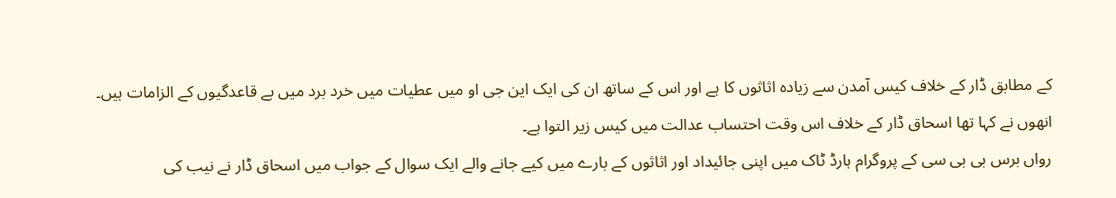کے مطابق ڈار کے خلاف کیس آمدن سے زیادہ اثاثوں کا ہے اور اس کے ساتھ ان کی ایک این جی او میں عطیات میں خرد برد میں بے قاعدگیوں کے الزامات ہیں۔ انھوں نے کہا تھا اسحاق ڈار کے خلاف اس وقت احتساب عدالت میں کیس زیر التوا ہے۔
رواں برس بی بی سی کے پروگرام ہارڈ ٹاک میں اپنی جائیداد اور اثاثوں کے بارے میں کیے جانے والے ایک سوال کے جواب میں اسحاق ڈار نے نیب کی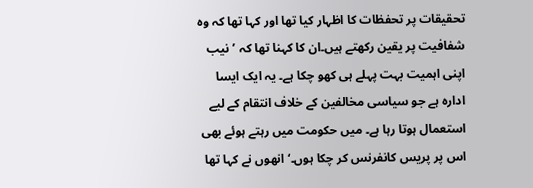تحقیقات پر تحفظات کا اظہار کیا تھا اور کہا تھا کہ وہ شفافیت پر یقین رکھتے ہیں۔ان کا کہنا تھا کہ ’نیب اپنی اہمیت بہت پہلے ہی کھو چکا ہے۔ یہ ایک ایسا ادارہ ہے جو سیاسی مخالفین کے خلاف انتقام کے لیے استعمال ہوتا رہا ہے۔ میں حکومت میں رہتے ہوئے بھی اس پر پریس کانفرنس کر چکا ہوں۔‘ انھوں نے کہا تھا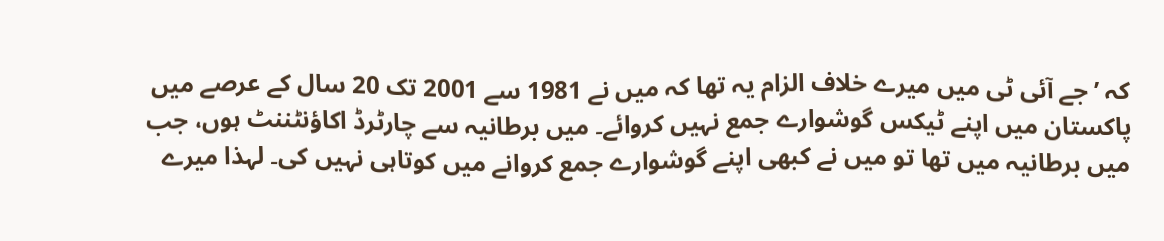کہ ’جے آئی ٹی میں میرے خلاف الزام یہ تھا کہ میں نے 1981 سے 2001 تک 20 سال کے عرصے میں پاکستان میں اپنے ٹیکس گوشوارے جمع نہیں کروائے۔ میں برطانیہ سے چارٹرڈ اکاؤنٹننٹ ہوں، جب میں برطانیہ میں تھا تو میں نے کبھی اپنے گوشوارے جمع کروانے میں کوتاہی نہیں کی۔ لہذا میرے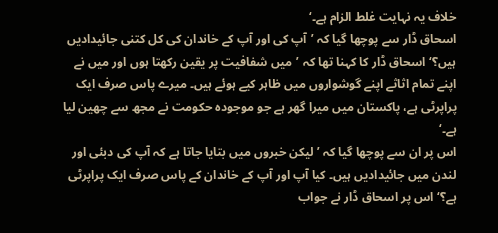خلاف یہ نہایت غلط الزام ہے۔‘
اسحاق ڈار سے پوچھا گیا کہ ’آپ کی اور آپ کے خاندان کی کل کتنی جائیدادیں ہیں؟‘اسحاق ڈار کا کہنا تھا کہ ’میں شفافیت پر یقین رکھتا ہوں اور میں نے اپنے تمام اثاثے اپنے گوشواروں میں ظاہر کیے ہوئے ہیں۔ میرے پاس صرف ایک پراپرٹی ہے، پاکستان میں میرا گھر ہے جو موجودہ حکومت نے مجھ سے چھین لیا ہے۔‘
اس پر ان سے پوچھا گیا کہ ’لیکن خبروں میں بتایا جاتا ہے کہ آپ کی دبئی اور لندن میں جائیدادیں ہیں۔ کیا آپ اور آپ کے خاندان کے پاس صرف ایک پراپرٹی ہے؟‘اس پر اسحاق ڈار نے جواب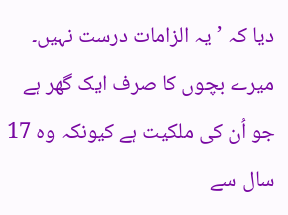دیا کہ ’یہ الزامات درست نہیں۔ میرے بچوں کا صرف ایک گھر ہے جو اُن کی ملکیت ہے کیونکہ وہ 17 سال سے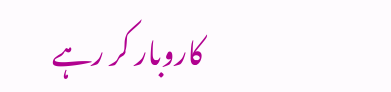کاروبار کر رہے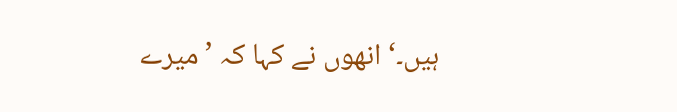ہیں۔‘ انھوں نے کہا کہ ’میرے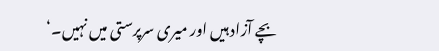بچے آزاد ہیں اور میری سرپرستی میں نہیں۔‘